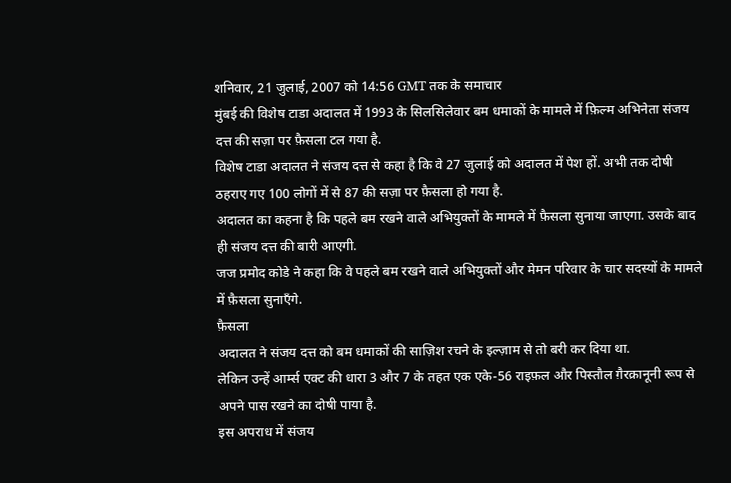शनिवार, 21 जुलाई, 2007 को 14:56 GMT तक के समाचार
मुंबई की विशेष टाडा अदालत में 1993 के सिलसिलेवार बम धमाकों के मामले में फ़िल्म अभिनेता संजय दत्त की सज़ा पर फ़ैसला टल गया है.
विशेष टाडा अदालत ने संजय दत्त से कहा है कि वे 27 जुलाई को अदालत में पेश हों. अभी तक दोषी ठहराए गए 100 लोगों में से 87 की सज़ा पर फ़ैसला हो गया है.
अदालत का कहना है कि पहले बम रखने वाले अभियुक्तों के मामले में फ़ैसला सुनाया जाएगा. उसके बाद ही संजय दत्त की बारी आएगी.
जज प्रमोद कोडे ने कहा कि वे पहले बम रखने वाले अभियुक्तों और मेमन परिवार के चार सदस्यों के मामले में फ़ैसला सुनाएँगे.
फ़ैसला
अदालत ने संजय दत्त को बम धमाकों की साज़िश रचने के इल्ज़ाम से तो बरी कर दिया था.
लेकिन उन्हें आर्म्स एक्ट की धारा 3 और 7 के तहत एक एके-56 राइफ़ल और पिस्तौल ग़ैरक़ानूनी रूप से अपने पास रखने का दोषी पाया है.
इस अपराध में संजय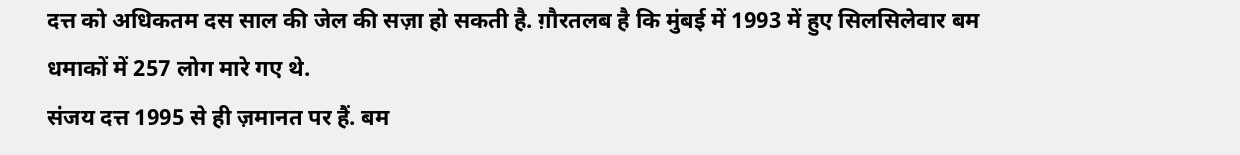दत्त को अधिकतम दस साल की जेल की सज़ा हो सकती है. ग़ौरतलब है कि मुंबई में 1993 में हुए सिलसिलेवार बम धमाकों में 257 लोग मारे गए थे.
संजय दत्त 1995 से ही ज़मानत पर हैं. बम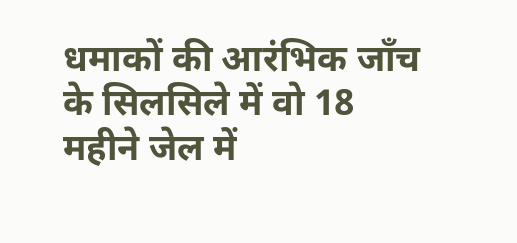धमाकों की आरंभिक जाँच के सिलसिले में वो 18 महीने जेल में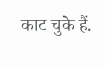काट चुके हैं.